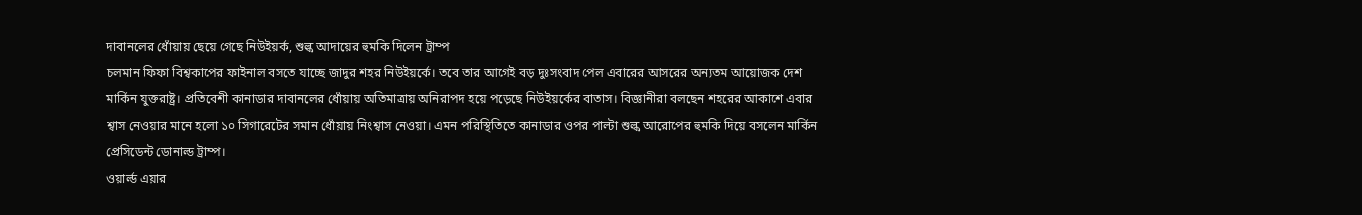দাবানলের ধোঁয়ায় ছেয়ে গেছে নিউইয়র্ক, শুল্ক আদায়ের হুমকি দিলেন ট্রাম্প
চলমান ফিফা বিশ্বকাপের ফাইনাল বসতে যাচ্ছে জাদুর শহর নিউইয়র্কে। তবে তার আগেই বড় দুঃসংবাদ পেল এবারের আসরের অন্যতম আয়োজক দেশ মার্কিন যুক্তরাষ্ট্র। প্রতিবেশী কানাডার দাবানলের ধোঁয়ায় অতিমাত্রায় অনিরাপদ হয়ে পড়েছে নিউইয়র্কের বাতাস। বিজ্ঞানীরা বলছেন শহরের আকাশে এবার শ্বাস নেওয়ার মানে হলো ১০ সিগারেটের সমান ধোঁয়ায় নিংশ্বাস নেওয়া। এমন পরিস্থিতিতে কানাডার ওপর পাল্টা শুল্ক আরোপের হুমকি দিয়ে বসলেন মার্কিন প্রেসিডেন্ট ডোনাল্ড ট্রাম্প।
ওয়ার্ল্ড এয়ার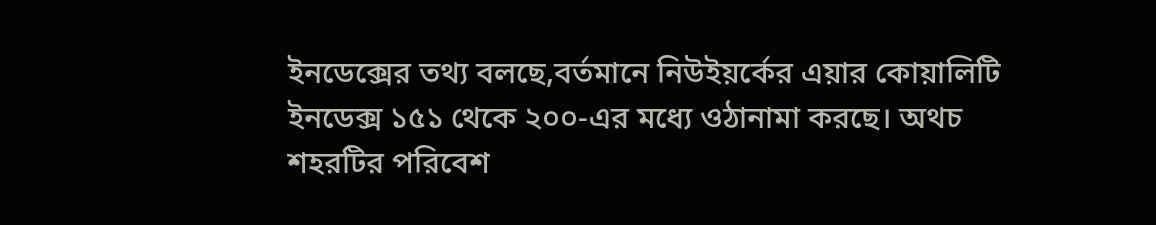ইনডেক্সের তথ্য বলছে,বর্তমানে নিউইয়র্কের এয়ার কোয়ালিটি ইনডেক্স ১৫১ থেকে ২০০-এর মধ্যে ওঠানামা করছে। অথচ শহরটির পরিবেশ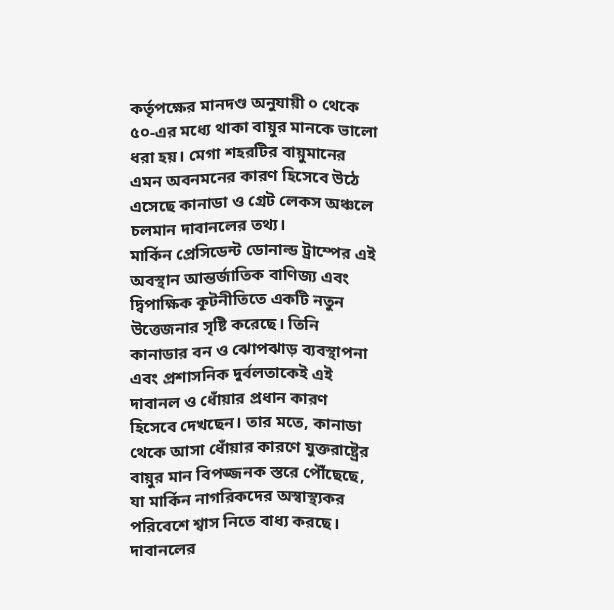কর্তৃপক্ষের মানদণ্ড অনুযায়ী ০ থেকে ৫০-এর মধ্যে থাকা বায়ুর মানকে ভালো ধরা হয়। মেগা শহরটির বায়ুমানের এমন অবনমনের কারণ হিসেবে উঠে এসেছে কানাডা ও গ্রেট লেকস অঞ্চলে চলমান দাবানলের তথ্য।
মার্কিন প্রেসিডেন্ট ডোনাল্ড ট্রাম্পের এই অবস্থান আন্তর্জাতিক বাণিজ্য এবং দ্বিপাক্ষিক কূটনীতিতে একটি নতুন উত্তেজনার সৃষ্টি করেছে। তিনি কানাডার বন ও ঝোপঝাড় ব্যবস্থাপনা এবং প্রশাসনিক দুর্বলতাকেই এই দাবানল ও ধোঁয়ার প্রধান কারণ হিসেবে দেখছেন। তার মতে, কানাডা থেকে আসা ধোঁয়ার কারণে যুক্তরাষ্ট্রের বায়ুর মান বিপজ্জনক স্তরে পৌঁছেছে, যা মার্কিন নাগরিকদের অস্বাস্থ্যকর পরিবেশে শ্বাস নিতে বাধ্য করছে। দাবানলের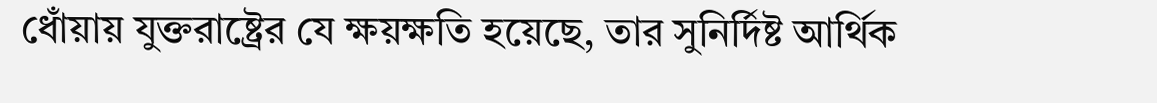ধোঁয়ায় যুক্তরাষ্ট্রের যে ক্ষয়ক্ষতি হয়েছে, তার সুনির্দিষ্ট আর্থিক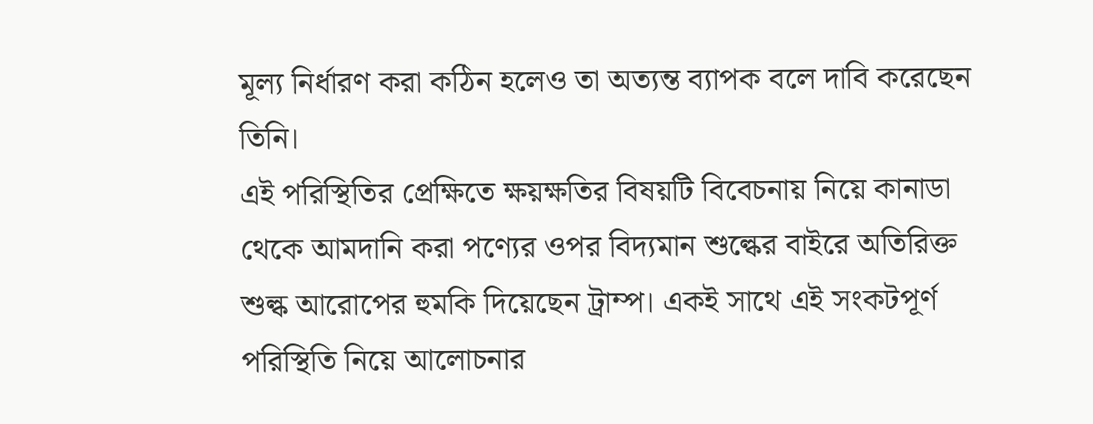মূল্য নির্ধারণ করা কঠিন হলেও তা অত্যন্ত ব্যাপক বলে দাবি করেছেন তিনি।
এই পরিস্থিতির প্রেক্ষিতে ক্ষয়ক্ষতির বিষয়টি বিবেচনায় নিয়ে কানাডা থেকে আমদানি করা পণ্যের ওপর বিদ্যমান শুল্কের বাইরে অতিরিক্ত শুল্ক আরোপের হুমকি দিয়েছেন ট্রাম্প। একই সাথে এই সংকটপূর্ণ পরিস্থিতি নিয়ে আলোচনার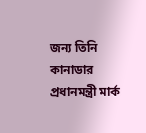জন্য তিনি কানাডার প্রধানমন্ত্রী মার্ক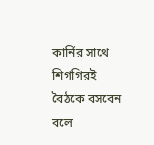কার্নির সাথে শিগগিরই বৈঠকে বসবেন বলে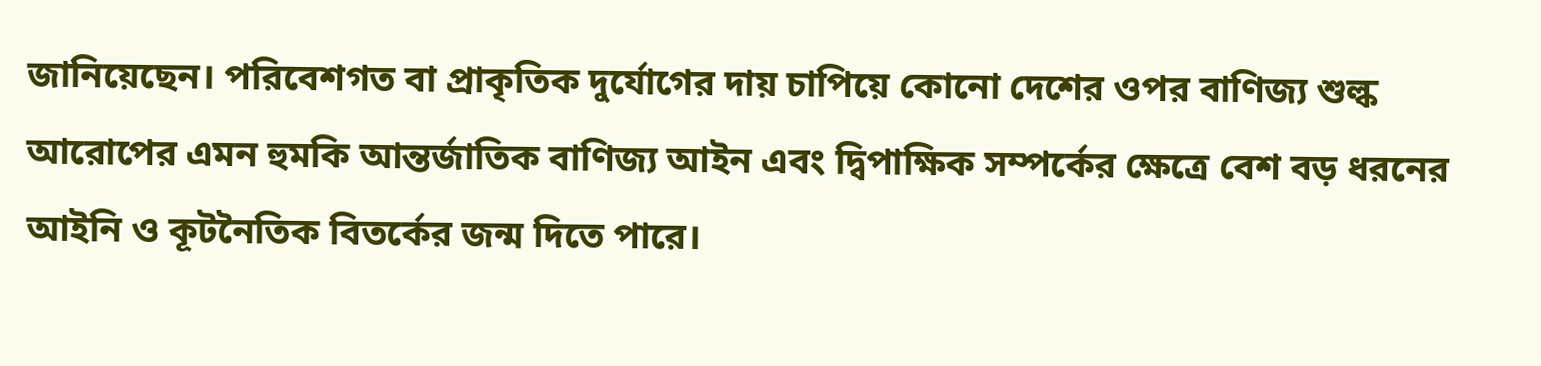জানিয়েছেন। পরিবেশগত বা প্রাকৃতিক দুর্যোগের দায় চাপিয়ে কোনো দেশের ওপর বাণিজ্য শুল্ক আরোপের এমন হুমকি আন্তর্জাতিক বাণিজ্য আইন এবং দ্বিপাক্ষিক সম্পর্কের ক্ষেত্রে বেশ বড় ধরনের আইনি ও কূটনৈতিক বিতর্কের জন্ম দিতে পারে।